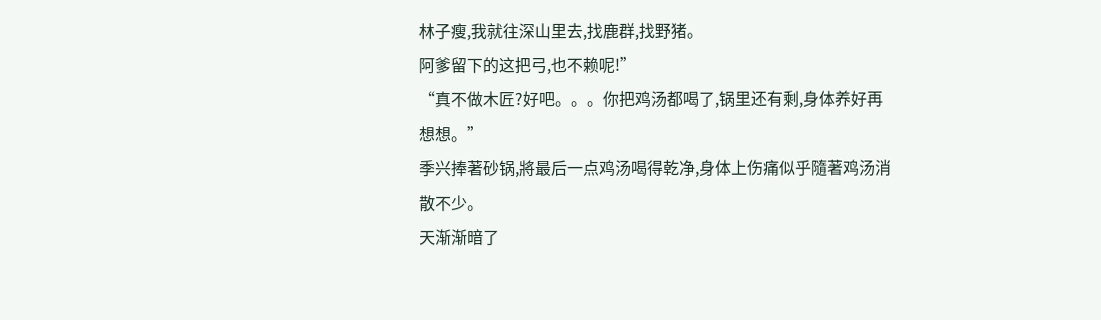林子瘦,我就往深山里去,找鹿群,找野猪。
阿爹留下的这把弓,也不赖呢!”
“真不做木匠?好吧。。。你把鸡汤都喝了,锅里还有剩,身体养好再想想。”
季兴捧著砂锅,將最后一点鸡汤喝得乾净,身体上伤痛似乎隨著鸡汤消散不少。
天渐渐暗了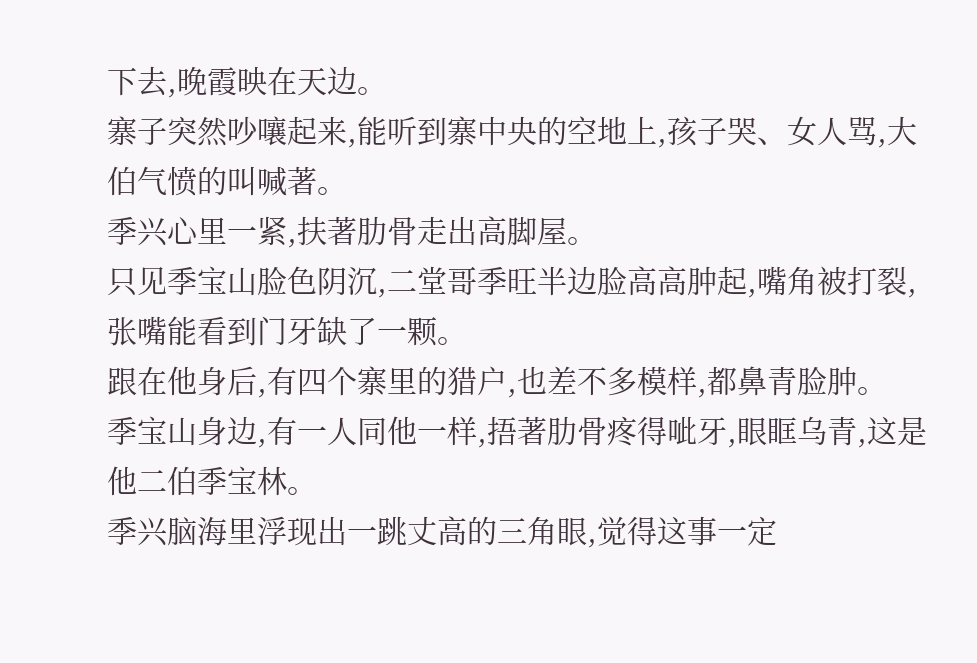下去,晚霞映在天边。
寨子突然吵嚷起来,能听到寨中央的空地上,孩子哭、女人骂,大伯气愤的叫喊著。
季兴心里一紧,扶著肋骨走出高脚屋。
只见季宝山脸色阴沉,二堂哥季旺半边脸高高肿起,嘴角被打裂,张嘴能看到门牙缺了一颗。
跟在他身后,有四个寨里的猎户,也差不多模样,都鼻青脸肿。
季宝山身边,有一人同他一样,捂著肋骨疼得呲牙,眼眶乌青,这是他二伯季宝林。
季兴脑海里浮现出一跳丈高的三角眼,觉得这事一定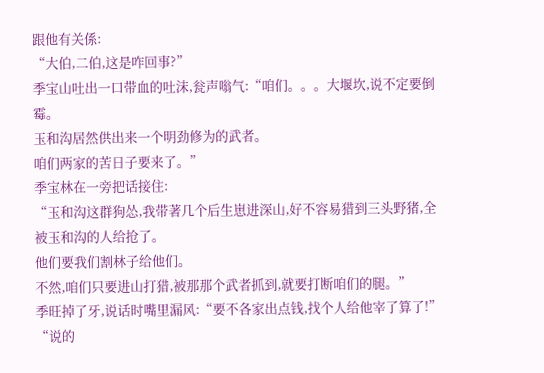跟他有关係:
“大伯,二伯,这是咋回事?”
季宝山吐出一口带血的吐沫,瓮声嗡气:“咱们。。。大堰坎,说不定要倒霉。
玉和沟居然供出来一个明劲修为的武者。
咱们两家的苦日子要来了。”
季宝林在一旁把话接住:
“玉和沟这群狗怂,我带著几个后生崽进深山,好不容易猎到三头野猪,全被玉和沟的人给抢了。
他们要我们割林子给他们。
不然,咱们只要进山打猎,被那那个武者抓到,就要打断咱们的腿。”
季旺掉了牙,说话时嘴里漏风:“要不各家出点钱,找个人给他宰了算了!”
“说的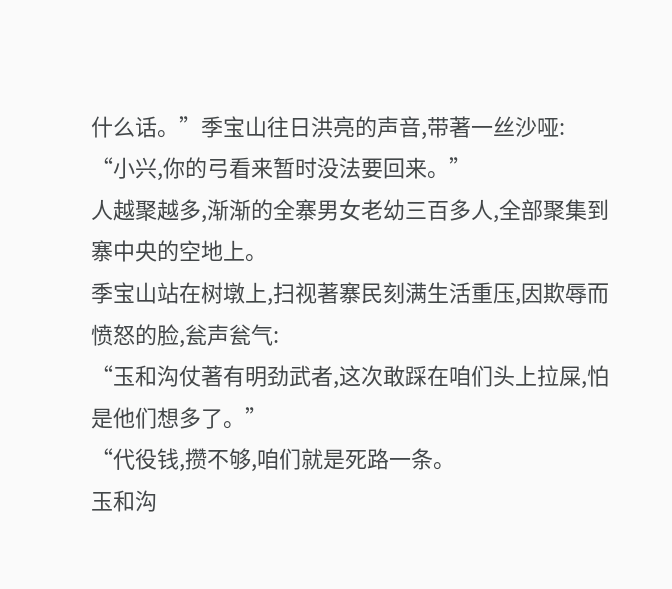什么话。”季宝山往日洪亮的声音,带著一丝沙哑:
“小兴,你的弓看来暂时没法要回来。”
人越聚越多,渐渐的全寨男女老幼三百多人,全部聚集到寨中央的空地上。
季宝山站在树墩上,扫视著寨民刻满生活重压,因欺辱而愤怒的脸,瓮声瓮气:
“玉和沟仗著有明劲武者,这次敢踩在咱们头上拉屎,怕是他们想多了。”
“代役钱,攒不够,咱们就是死路一条。
玉和沟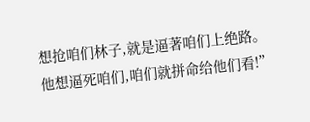想抢咱们林子,就是逼著咱们上绝路。
他想逼死咱们,咱们就拼命给他们看!”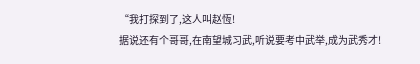“我打探到了,这人叫赵恆!
据说还有个哥哥,在南望城习武,听说要考中武举,成为武秀才!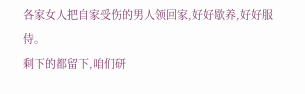各家女人把自家受伤的男人领回家,好好歇养,好好服侍。
剩下的都留下,咱们研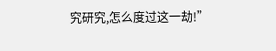究研究,怎么度过这一劫!”